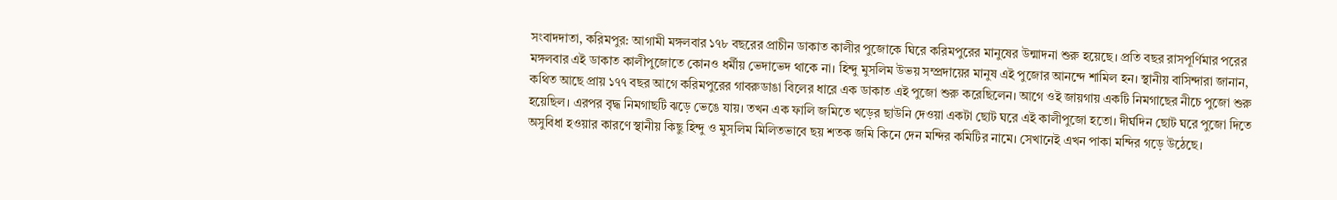সংবাদদাতা, করিমপুর: আগামী মঙ্গলবার ১৭৮ বছরের প্রাচীন ডাকাত কালীর পুজোকে ঘিরে করিমপুরের মানুষের উন্মাদনা শুরু হয়েছে। প্রতি বছর রাসপূর্ণিমার পরের মঙ্গলবার এই ডাকাত কালীপুজোতে কোনও ধর্মীয় ভেদাভেদ থাকে না। হিন্দু মুসলিম উভয় সম্প্রদায়ের মানুষ এই পুজোর আনন্দে শামিল হন। স্থানীয় বাসিন্দারা জানান, কথিত আছে প্রায় ১৭৭ বছর আগে করিমপুরের গাবরুডাঙা বিলের ধারে এক ডাকাত এই পুজো শুরু করেছিলেন। আগে ওই জায়গায় একটি নিমগাছের নীচে পুজো শুরু হয়েছিল। এরপর বৃদ্ধ নিমগাছটি ঝড়ে ভেঙে যায়। তখন এক ফালি জমিতে খড়ের ছাউনি দেওয়া একটা ছোট ঘরে এই কালীপুজো হতো। দীর্ঘদিন ছোট ঘরে পুজো দিতে অসুবিধা হওয়ার কারণে স্থানীয় কিছু হিন্দু ও মুসলিম মিলিতভাবে ছয় শতক জমি কিনে দেন মন্দির কমিটির নামে। সেখানেই এখন পাকা মন্দির গড়ে উঠেছে।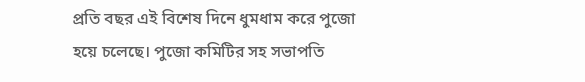প্রতি বছর এই বিশেষ দিনে ধুমধাম করে পুজো হয়ে চলেছে। পুজো কমিটির সহ সভাপতি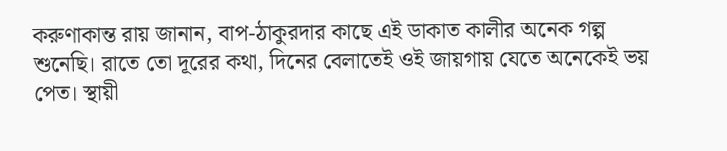করুণাকান্ত রায় জানান, বাপ-ঠাকুরদার কাছে এই ডাকাত কালীর অনেক গল্প শুনেছি। রাতে তো দূরের কথা, দিনের বেলাতেই ওই জায়গায় যেতে অনেকেই ভয় পেত। স্থায়ী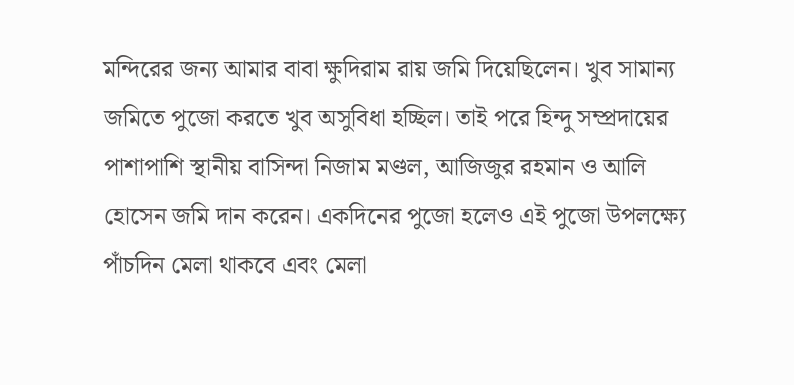মন্দিরের জন্য আমার বাবা ক্ষুদিরাম রায় জমি দিয়েছিলেন। খুব সামান্য জমিতে পুজো করতে খুব অসুবিধা হচ্ছিল। তাই পরে হিন্দু সম্প্রদায়ের পাশাপাশি স্থানীয় বাসিন্দা নিজাম মণ্ডল, আজিজুর রহমান ও আলি হোসেন জমি দান করেন। একদিনের পুজো হলেও এই পুজো উপলক্ষ্যে পাঁচদিন মেলা থাকবে এবং মেলা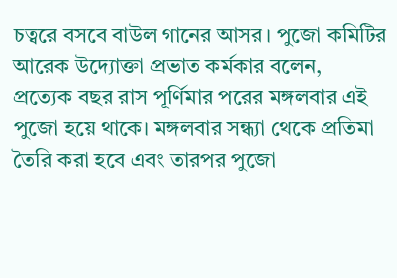চত্বরে বসবে বাউল গানের আসর। পুজো কমিটির আরেক উদ্যোক্তা প্রভাত কর্মকার বলেন, প্রত্যেক বছর রাস পূর্ণিমার পরের মঙ্গলবার এই পুজো হয়ে থাকে। মঙ্গলবার সন্ধ্যা থেকে প্রতিমা তৈরি করা হবে এবং তারপর পুজো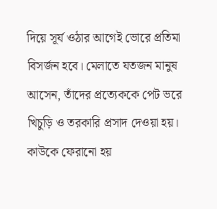দিয়ে সূর্য ওঠার আগেই ভোরে প্রতিমা বিসর্জন হবে। মেলাতে যতজন মানুষ আসেন, তাঁদের প্রত্যেককে পেট ভরে খিচুড়ি ও তরকারি প্রসাদ দেওয়া হয়। কাউকে ফেরানো হয়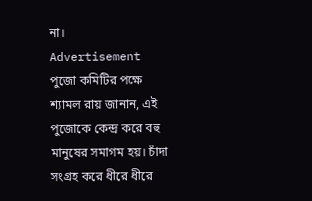না।
Advertisement
পুজো কমিটির পক্ষে শ্যামল রায় জানান, এই পুজোকে কেন্দ্র করে বহু মানুষের সমাগম হয়। চাঁদা সংগ্রহ করে ধীরে ধীরে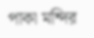পাকা মন্দির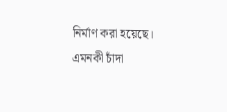নির্মাণ করা হয়েছে। এমনকী চাঁদা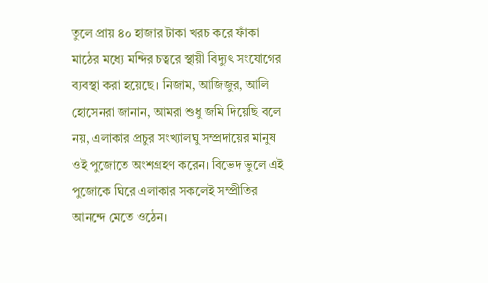তুলে প্রায় ৪০ হাজার টাকা খরচ করে ফাঁকা মাঠের মধ্যে মন্দির চত্বরে স্থায়ী বিদ্যুৎ সংযোগের ব্যবস্থা করা হয়েছে। নিজাম, আজিজুর, আলি হোসেনরা জানান, আমরা শুধু জমি দিয়েছি বলে নয়, এলাকার প্রচুর সংখ্যালঘু সম্প্রদায়ের মানুষ ওই পুজোতে অংশগ্রহণ করেন। বিভেদ ভুলে এই পুজোকে ঘিরে এলাকার সকলেই সম্প্রীতির আনন্দে মেতে ওঠেন।